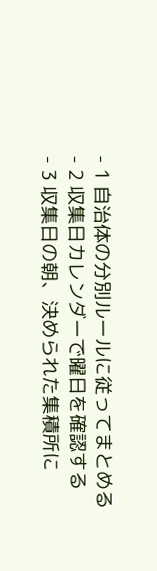- 1 自治体の分別ルールに従ってまとめる
- 2 収集日カレンダーで曜日を確認する
- 3 収集日の朝、決められた集積所に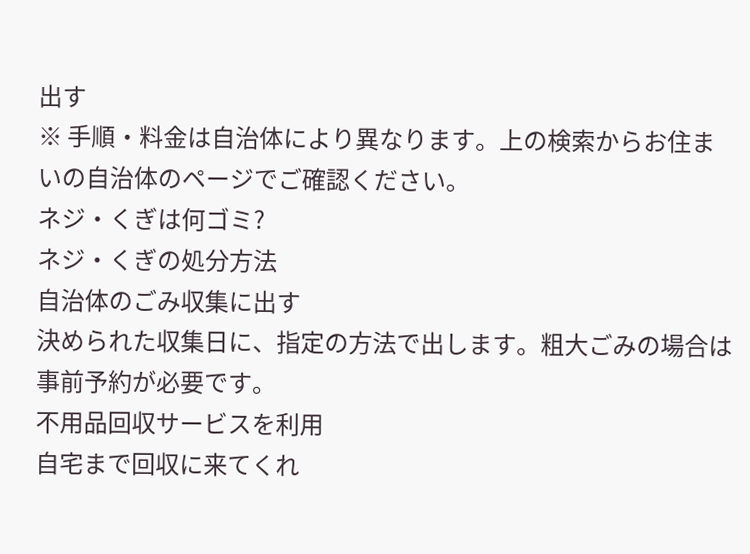出す
※ 手順・料金は自治体により異なります。上の検索からお住まいの自治体のページでご確認ください。
ネジ・くぎは何ゴミ?
ネジ・くぎの処分方法
自治体のごみ収集に出す
決められた収集日に、指定の方法で出します。粗大ごみの場合は事前予約が必要です。
不用品回収サービスを利用
自宅まで回収に来てくれ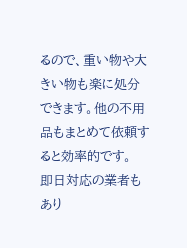るので、重い物や大きい物も楽に処分できます。他の不用品もまとめて依頼すると効率的です。
即日対応の業者もあり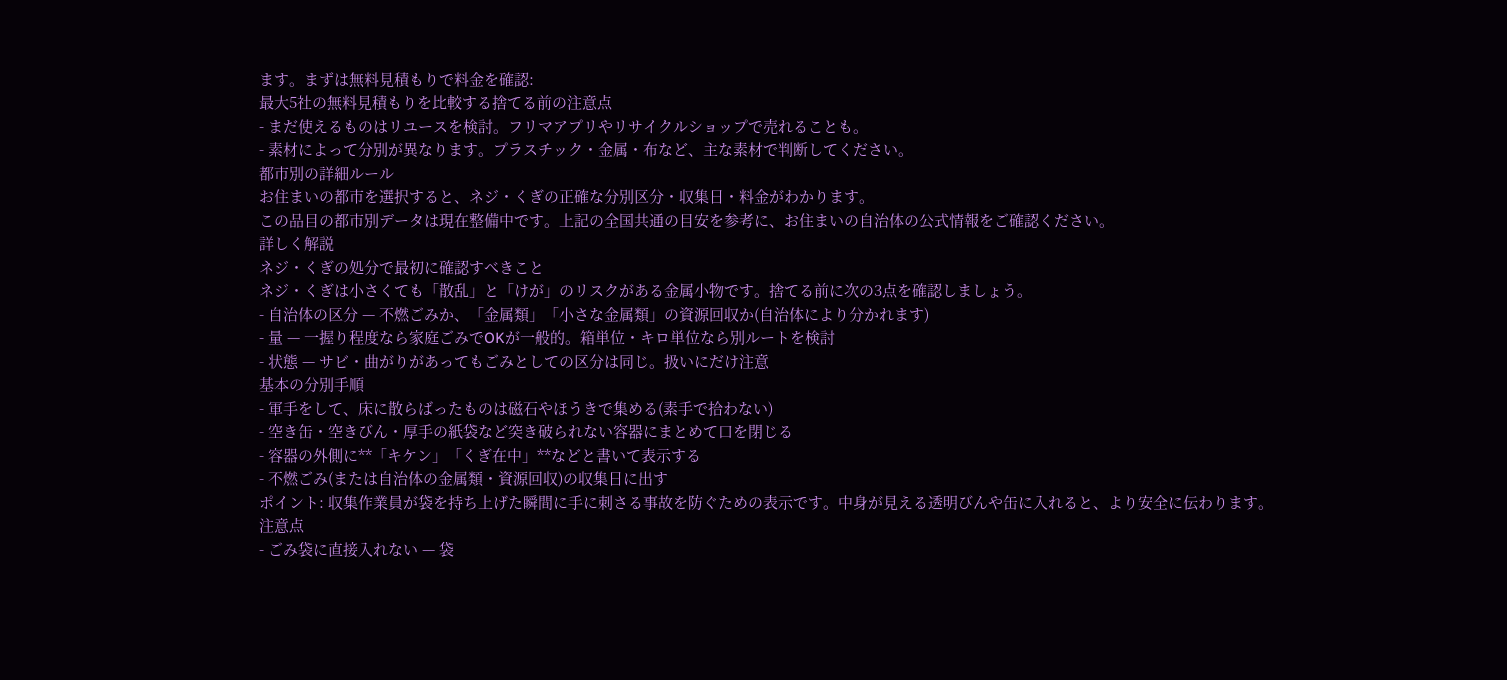ます。まずは無料見積もりで料金を確認:
最大5社の無料見積もりを比較する捨てる前の注意点
- まだ使えるものはリユースを検討。フリマアプリやリサイクルショップで売れることも。
- 素材によって分別が異なります。プラスチック・金属・布など、主な素材で判断してください。
都市別の詳細ルール
お住まいの都市を選択すると、ネジ・くぎの正確な分別区分・収集日・料金がわかります。
この品目の都市別データは現在整備中です。上記の全国共通の目安を参考に、お住まいの自治体の公式情報をご確認ください。
詳しく解説
ネジ・くぎの処分で最初に確認すべきこと
ネジ・くぎは小さくても「散乱」と「けが」のリスクがある金属小物です。捨てる前に次の3点を確認しましょう。
- 自治体の区分 — 不燃ごみか、「金属類」「小さな金属類」の資源回収か(自治体により分かれます)
- 量 — 一握り程度なら家庭ごみでOKが一般的。箱単位・キロ単位なら別ルートを検討
- 状態 — サビ・曲がりがあってもごみとしての区分は同じ。扱いにだけ注意
基本の分別手順
- 軍手をして、床に散らばったものは磁石やほうきで集める(素手で拾わない)
- 空き缶・空きびん・厚手の紙袋など突き破られない容器にまとめて口を閉じる
- 容器の外側に**「キケン」「くぎ在中」**などと書いて表示する
- 不燃ごみ(または自治体の金属類・資源回収)の収集日に出す
ポイント: 収集作業員が袋を持ち上げた瞬間に手に刺さる事故を防ぐための表示です。中身が見える透明びんや缶に入れると、より安全に伝わります。
注意点
- ごみ袋に直接入れない — 袋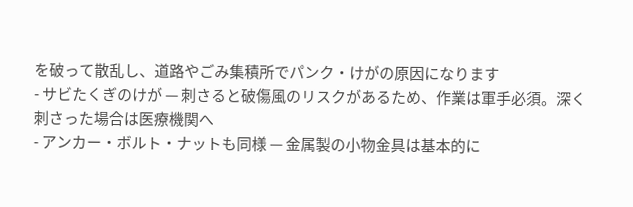を破って散乱し、道路やごみ集積所でパンク・けがの原因になります
- サビたくぎのけが — 刺さると破傷風のリスクがあるため、作業は軍手必須。深く刺さった場合は医療機関へ
- アンカー・ボルト・ナットも同様 — 金属製の小物金具は基本的に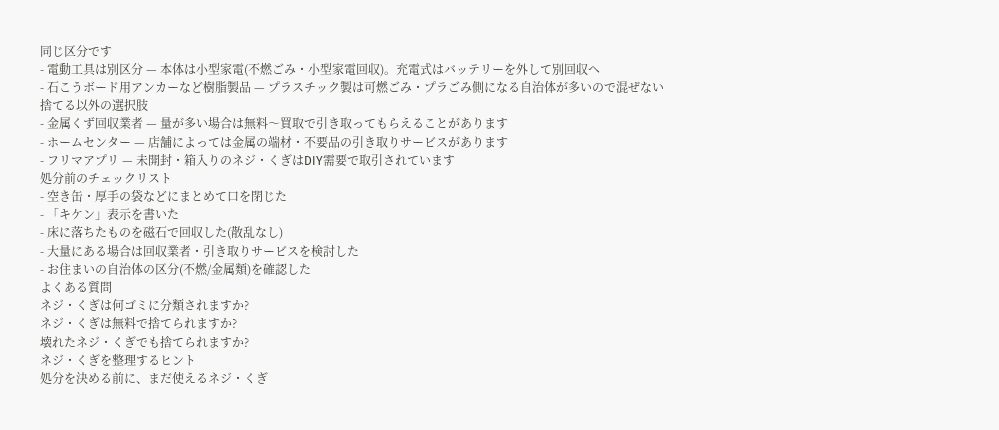同じ区分です
- 電動工具は別区分 — 本体は小型家電(不燃ごみ・小型家電回収)。充電式はバッテリーを外して別回収へ
- 石こうボード用アンカーなど樹脂製品 — プラスチック製は可燃ごみ・プラごみ側になる自治体が多いので混ぜない
捨てる以外の選択肢
- 金属くず回収業者 — 量が多い場合は無料〜買取で引き取ってもらえることがあります
- ホームセンター — 店舗によっては金属の端材・不要品の引き取りサービスがあります
- フリマアプリ — 未開封・箱入りのネジ・くぎはDIY需要で取引されています
処分前のチェックリスト
- 空き缶・厚手の袋などにまとめて口を閉じた
- 「キケン」表示を書いた
- 床に落ちたものを磁石で回収した(散乱なし)
- 大量にある場合は回収業者・引き取りサービスを検討した
- お住まいの自治体の区分(不燃/金属類)を確認した
よくある質問
ネジ・くぎは何ゴミに分類されますか?
ネジ・くぎは無料で捨てられますか?
壊れたネジ・くぎでも捨てられますか?
ネジ・くぎを整理するヒント
処分を決める前に、まだ使えるネジ・くぎ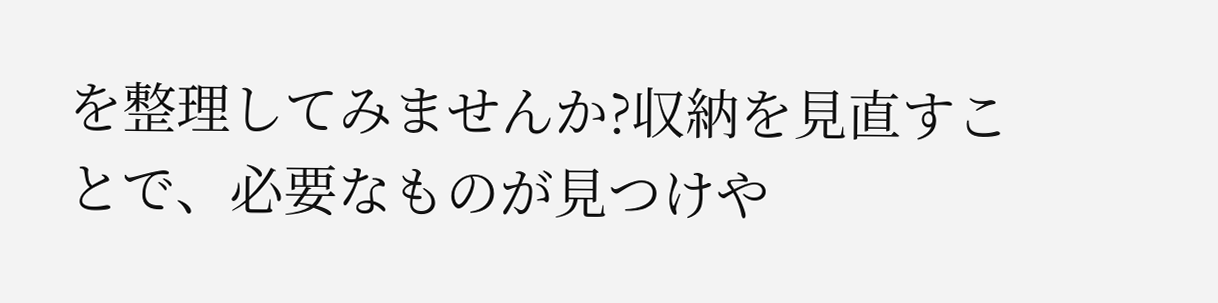を整理してみませんか?収納を見直すことで、必要なものが見つけや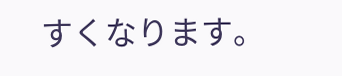すくなります。